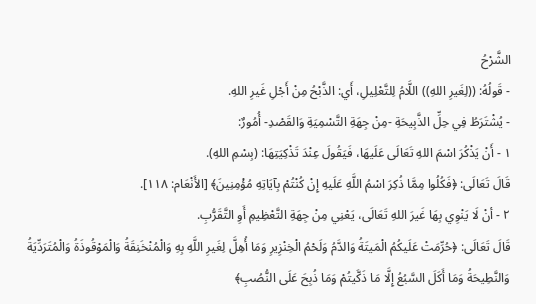الشَّرْحُ
- قَولُهُ: ((لِغَيرِ اللهِ)) اللَّامُ لِلتَّعْلِيلِ، أَي: الذَّبْحُ مِنْ أَجْلِ غَيرِ اللهِ.
- يُشْتَرَطُ فِي حِلِّ الذَّبِيحَةِ -مِنْ جِهَةِ التَّسْمِيَةِ وَالقَصْدِ- أُمُورٌ:
١ - أَنْ يَذْكُرَ اسْمَ اللهِ تَعَالَى عَلَيهَا، فَيَقُولَ عِنْدَ تَذْكِيَتِهَا: (بِسْمِ اللهِ).
قَالَ تَعَالَى: ﴿فَكُلُوا مِمَّا ذُكِرَ اسْمُ اللَّهِ عَلَيهِ إِنْ كُنْتُمْ بِآيَاتِهِ مُؤْمِنِينَ﴾ [الأَنْعَام: ١١٨].
٢ - أنْ لَا يَنْوِي بِهَا غَيرَ اللهِ تَعَالَى، يَعْنِي مِنْ جِهَةِ التَّعْظِيمِ أَوِ التَّقَرُّبِ.
قَالَ تَعَالَى: ﴿حُرِّمَتْ عَلَيكُمُ الْمَيتَةُ وَالدَّمُ وَلَحْمُ الْخِنْزِيرِ وَمَا أُهِلَّ لِغَيرِ اللَّهِ بِهِ وَالْمُنْخَنِقَةُ وَالْمَوْقُوذَةُ وَالْمُتَرَدِّيَةُ وَالنَّطِيحَةُ وَمَا أَكَلَ السَّبُعُ إِلَّا مَا ذَكَّيتُمْ وَمَا ذُبِحَ عَلَى النُّصُبِ﴾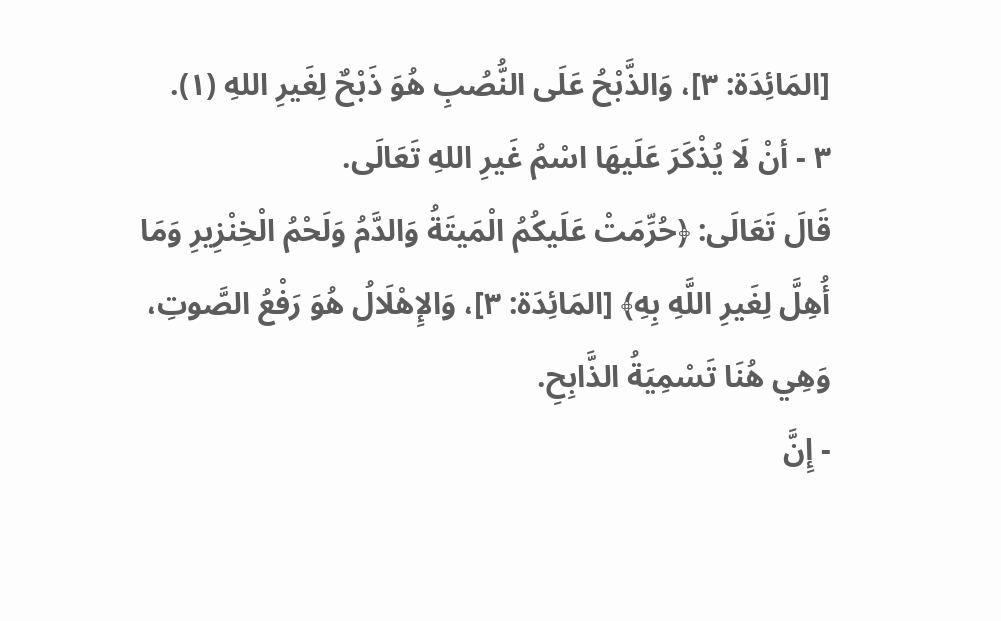[المَائِدَة: ٣]، وَالذَّبْحُ عَلَى النُّصُبِ هُوَ ذَبْحٌ لِغَيرِ اللهِ (١).
٣ - أنْ لَا يُذْكَرَ عَلَيهَا اسْمُ غَيرِ اللهِ تَعَالَى.
قَالَ تَعَالَى: ﴿حُرِّمَتْ عَلَيكُمُ الْمَيتَةُ وَالدَّمُ وَلَحْمُ الْخِنْزِيرِ وَمَا أُهِلَّ لِغَيرِ اللَّهِ بِهِ﴾ [المَائِدَة: ٣]، وَالإِهْلَالُ هُوَ رَفْعُ الصَّوتِ، وَهِي هُنَا تَسْمِيَةُ الذَّابِحِ.
- إِنَّ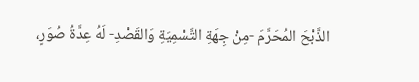الذَّبْحَ المُحَرَّمَ -مِنْ جِهَةِ التَّسْمِيَةِ وَالقَصْدِ- لَهُ عِدَّةُ صُوَرٍ،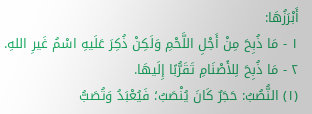أَبْرَزُهَا:
١ - مَا ذُبِحَ مِنْ أَجْلِ اللَّحْمِ وَلَكِنْ ذُكِرَ عَلَيهِ اسْمُ غَيرِ اللهِ.
٢ - مَا ذُبِحَ لِلأَصْنَامِ تَقَرُّبًا إِلَيهَا.
(١) النُّصُبُ: حَجَرٌ كَانَ يُنْصَبُ؛ فَيُعْبَدُ وَتُصَبُّ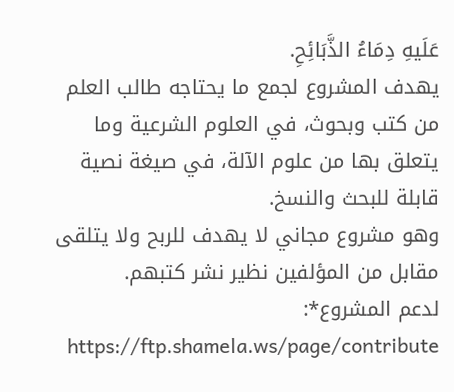عَلَيهِ دِمَاءُ الذَّبَائِحِ.
يهدف المشروع لجمع ما يحتاجه طالب العلم من كتب وبحوث، في العلوم الشرعية وما يتعلق بها من علوم الآلة، في صيغة نصية قابلة للبحث والنسخ.
وهو مشروع مجاني لا يهدف للربح ولا يتلقى مقابل من المؤلفين نظير نشر كتبهم.
لدعم المشروع*: https://ftp.shamela.ws/page/contribute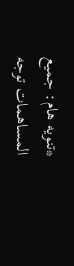*تنويه هام: جميع المساهمات توجه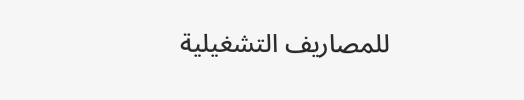للمصاريف التشغيلية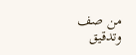من صف وتدقيق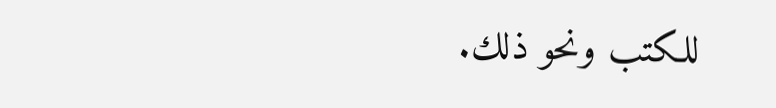للكتب ونحو ذلك.